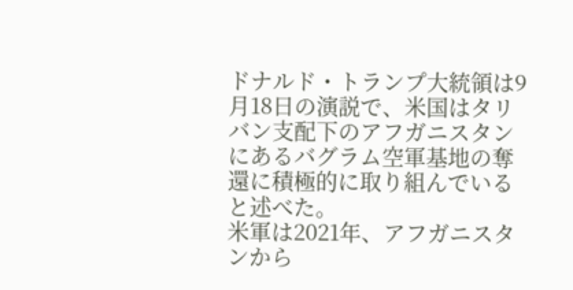ドナルド・トランプ大統領は9月18日の演説で、米国はタリバン支配下のアフガニスタンにあるバグラム空軍基地の奪還に積極的に取り組んでいると述べた。
米軍は2021年、アフガニスタンから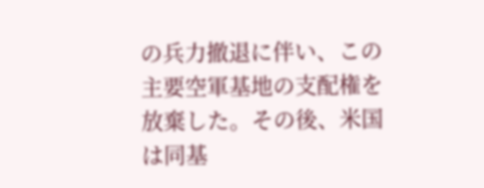の兵力撤退に伴い、この主要空軍基地の支配権を放棄した。その後、米国は同基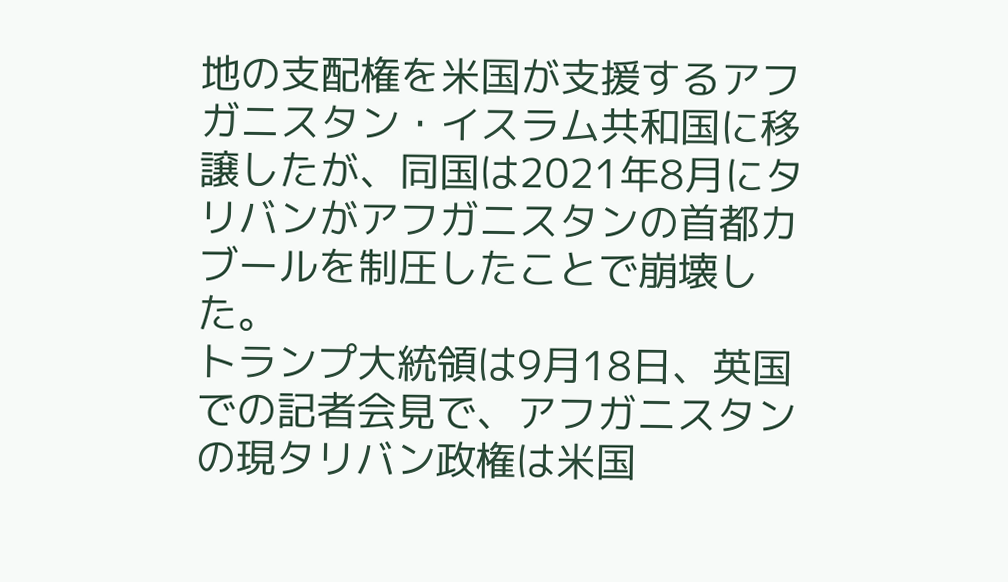地の支配権を米国が支援するアフガニスタン・イスラム共和国に移譲したが、同国は2021年8月にタリバンがアフガニスタンの首都カブールを制圧したことで崩壊した。
トランプ大統領は9月18日、英国での記者会見で、アフガニスタンの現タリバン政権は米国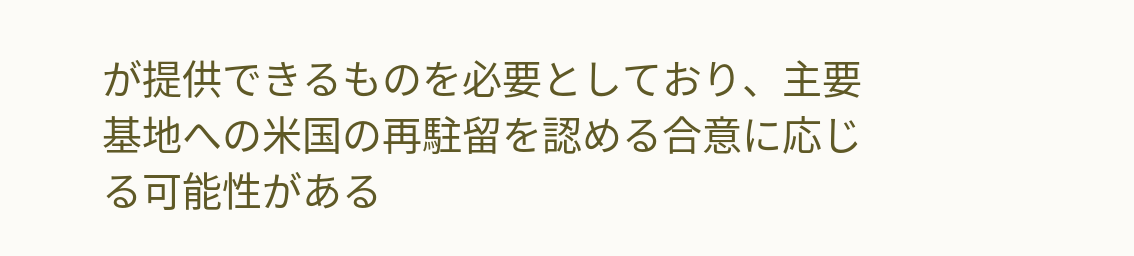が提供できるものを必要としており、主要基地への米国の再駐留を認める合意に応じる可能性がある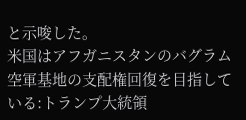と示唆した。
米国はアフガニスタンのバグラム空軍基地の支配権回復を目指している:トランプ大統領